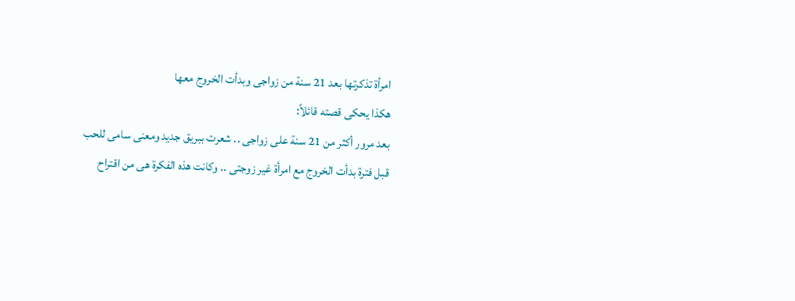امرأة تذكرتها بعد 21 سنة من زواجى وبدأت الخروج معها
هكذا يحكى قصته قائلاً:
بعد مرور أكثر من 21 سنة على زواجى .. شعرت ببريق جديد ومعنى سامى للحب
قبل فترة بدأت الخروج مع امرأة غير زوجتى .. وكانت هذه الفكرة هى من اقتراح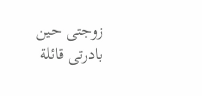زوجتى حين بادرتى قائلة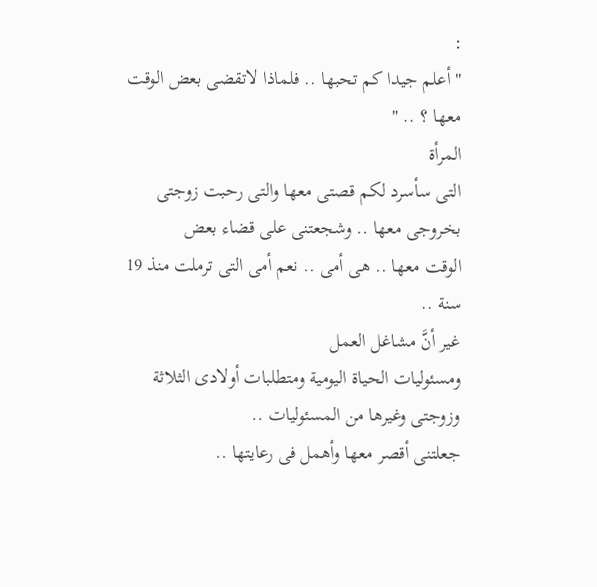:
" أعلم جيدا كم تحبها .. فلماذا لاتقضى بعض الوقت معها ؟ .. "
المرأة
التى سأسرد لكم قصتى معها والتى رحبت زوجتى بخروجى معها .. وشجعتنى على قضاء بعض
الوقت معها .. هى أمى .. نعم أمى التى ترملت منذ 19 سنة ..
غير أنَّ مشاغل العمل
ومسئوليات الحياة اليومية ومتطلبات أولادى الثلاثة وزوجتى وغيرها من المسئوليات ..
جعلتنى أقصر معها وأهمل فى رعايتها ..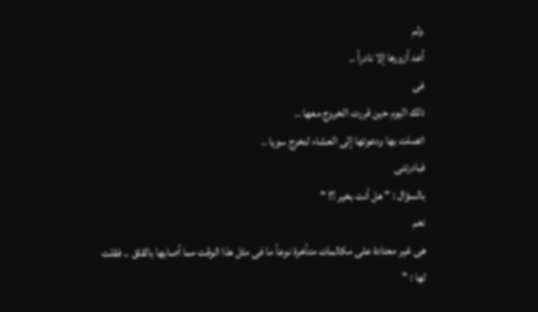ولم
أعد أزورها إلا نادراً ..
فى
ذلك اليوم حين قررت الخروج معها ..
اتصلت بها ودعوتها إلى العشاء لنخرج سويا ..
فبادرتنى
بالسؤال : " هل أنت بخير ؟! "
نعم
هى غير معتادة على مكالمات متأخرة نوعاً ما فى مثل هذا الوقت مما أصابها بالقلق .. فقلت
لها : "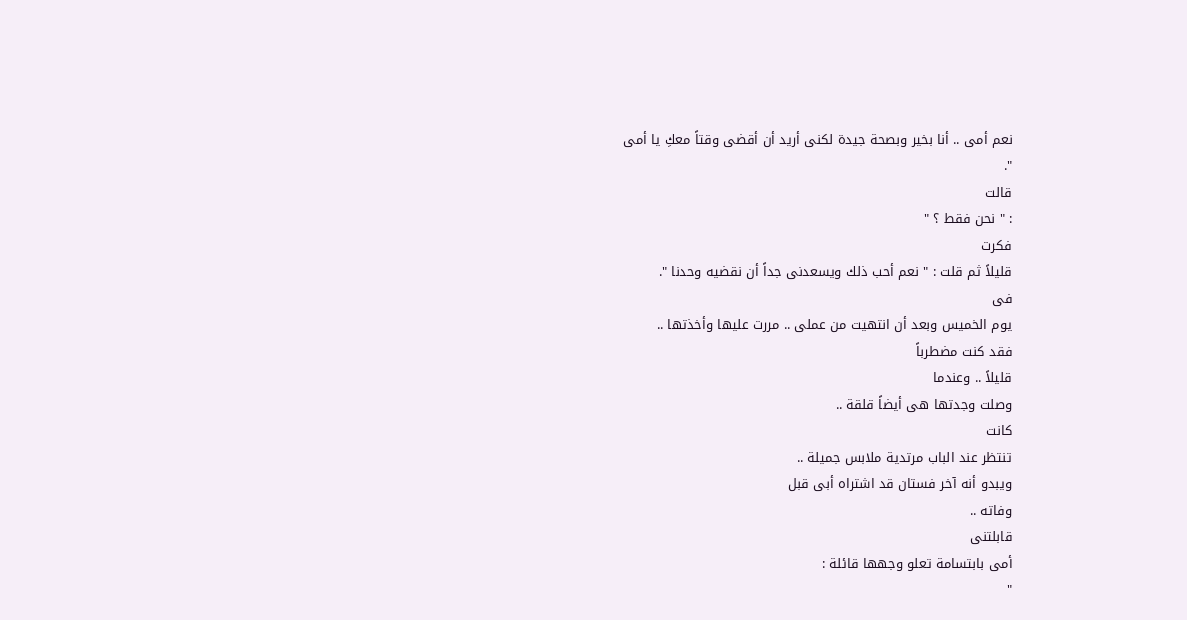نعم أمى .. أنا بخير وبصحة جيدة لكنى أريد أن أقضى وقتاً معكِ يا أمى
".
قالت
: " نحن فقط ؟ "
فكرت
قليلاً ثم قلت : " نعم أحب ذلك ويسعدنى جداً أن نقضيه وحدنا ".
فى
يوم الخميس وبعد أن انتهيت من عملى .. مررت عليها وأخذتها ..
فقد كنت مضطرباً
قليلاً .. وعندما
وصلت وجدتها هى أيضاً قلقة ..
كانت
تنتظر عند الباب مرتدية ملابس جميلة ..
ويبدو أنه آخر فستان قد اشتراه أبى قبل
وفاته ..
قابلتنى
أمى بابتسامة تعلو وجهها قائلة :
"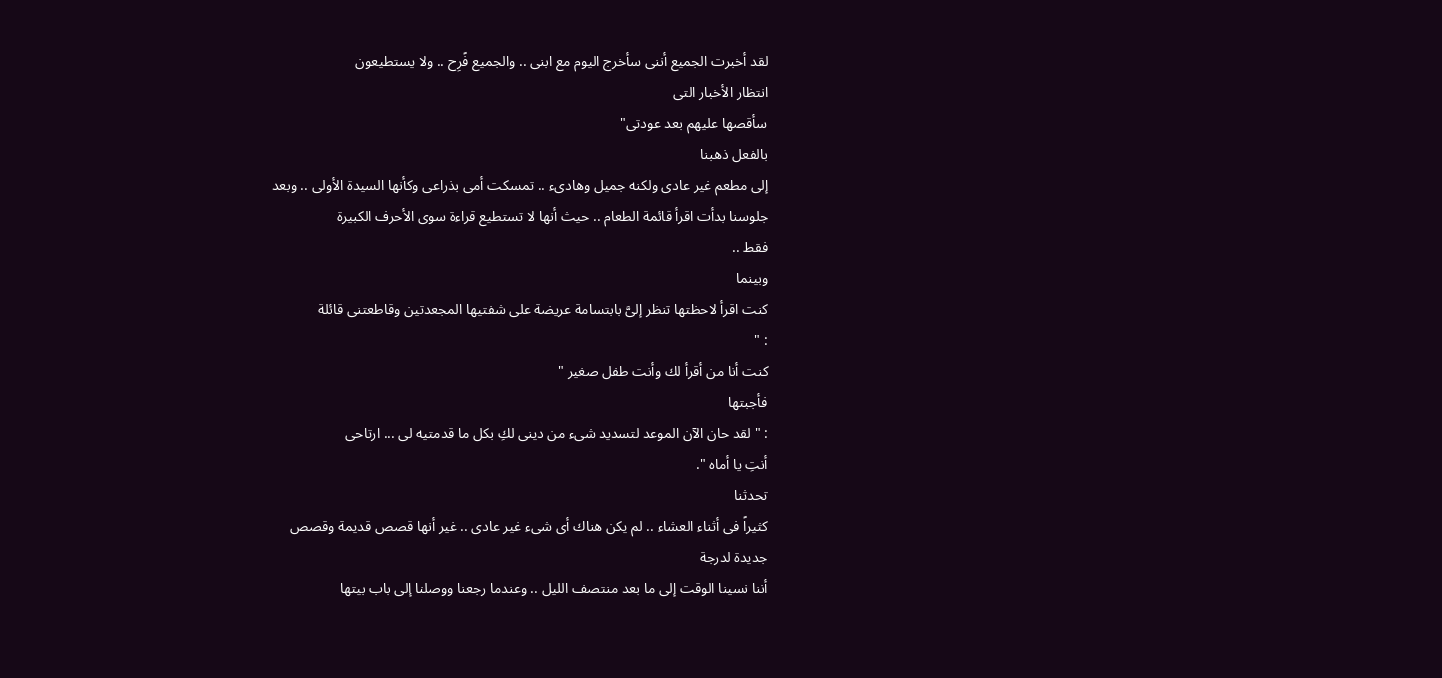لقد أخبرت الجميع أننى سأخرج اليوم مع ابنى .. والجميع فًرِح .. ولا يستطيعون
انتظار الأخبار التى
سأقصها عليهم بعد عودتى"
بالفعل ذهبنا
إلى مطعم غير عادى ولكنه جميل وهادىء .. تمسكت أمى بذراعى وكأنها السيدة الأولى .. وبعد
جلوسنا بدأت اقرأ قائمة الطعام .. حيث أنها لا تستطيع قراءة سوى الأحرف الكبيرة
فقط ..
وبينما
كنت اقرأ لاحظتها تنظر إلىَّ بابتسامة عريضة على شفتيها المجعدتين وقاطعتنى قائلة
: "
كنت أنا من أقرأ لك وأنت طفل صغير "
فأجبتها
: " لقد حان الآن الموعد لتسديد شىء من دينى لكِ بكل ما قدمتيه لى ... ارتاحى
أنتِ يا أماه ".
تحدثنا
كثيراً فى أثناء العشاء .. لم يكن هناك أى شىء غير عادى .. غير أنها قصص قديمة وقصص
جديدة لدرجة
أننا نسينا الوقت إلى ما بعد منتصف الليل .. وعندما رجعنا ووصلنا إلى باب بيتها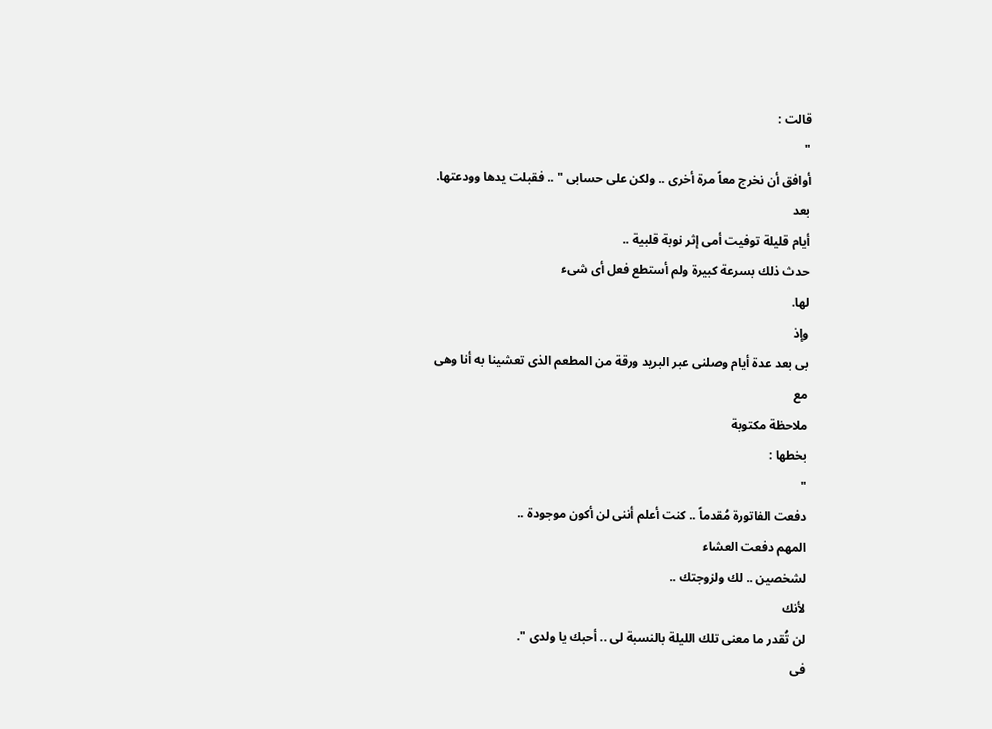قالت :
"
أوافق أن نخرج معاً مرة أخرى .. ولكن على حسابى " .. فقبلت يدها وودعتها.
بعد
أيام قليلة توفيت أمى إثر نوبة قلبية ..
حدث ذلك بسرعة كبيرة ولم أستطع فعل أى شىء
لها.
وإذ
بى بعد عدة أيام وصلنى عبر البريد ورقة من المطعم الذى تعشينا به أنا وهى
مع
ملاحظة مكتوبة
بخطها :
"
دفعت الفاتورة مُقدماً .. كنت أعلم أننى لن أكون موجودة ..
المهم دفعت العشاء
لشخصين .. لك ولزوجتك ..
لأنك
لن تُقدر ما معنى تلك الليلة بالنسبة لى .. أحبك يا ولدى ".
فى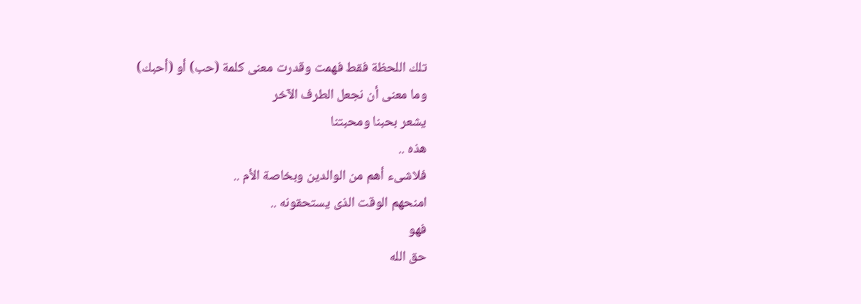تلك اللحظة فقط فهمت وقدرت معنى كلمة (حب) أو (أحبك)
وما معنى أن نجعل الطرف الآخر
يشعر بحبنا ومحبتنا
هذه ..
فلاشىء أهم من الوالدين وبخاصة الأم ..
امنحهم الوقت الذى يستحقونه ..
فهو
حق الله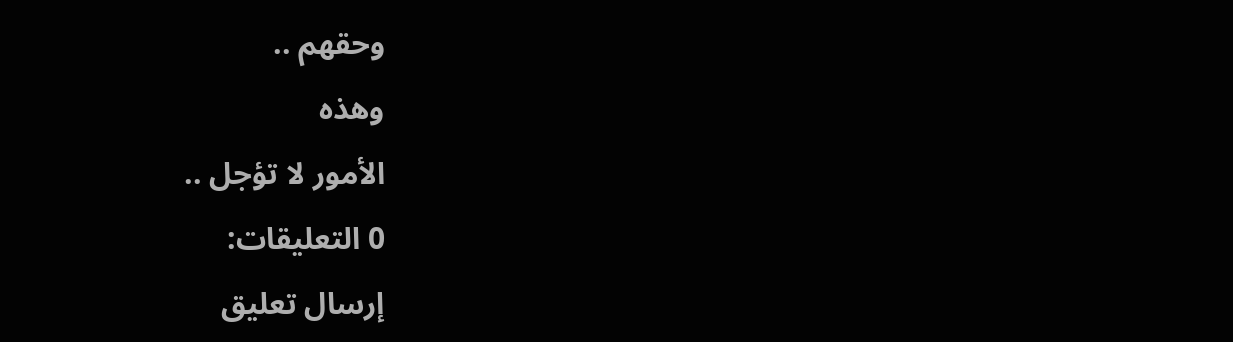وحقهم ..
وهذه
الأمور لا تؤجل ..
0 التعليقات:
إرسال تعليق